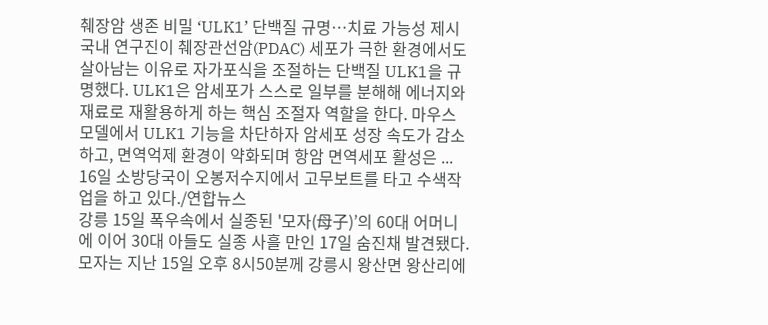췌장암 생존 비밀 ‘ULK1’ 단백질 규명…치료 가능성 제시
국내 연구진이 췌장관선암(PDAC) 세포가 극한 환경에서도 살아남는 이유로 자가포식을 조절하는 단백질 ULK1을 규명했다. ULK1은 암세포가 스스로 일부를 분해해 에너지와 재료로 재활용하게 하는 핵심 조절자 역할을 한다. 마우스 모델에서 ULK1 기능을 차단하자 암세포 성장 속도가 감소하고, 면역억제 환경이 약화되며 항암 면역세포 활성은 ...
16일 소방당국이 오봉저수지에서 고무보트를 타고 수색작업을 하고 있다./연합뉴스
강릉 15일 폭우속에서 실종된 '모자(母子)’의 60대 어머니에 이어 30대 아들도 실종 사흘 만인 17일 숨진채 발견됐다.
모자는 지난 15일 오후 8시50분께 강릉시 왕산면 왕산리에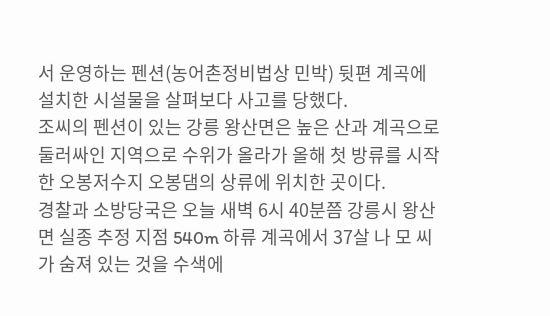서 운영하는 펜션(농어촌정비법상 민박) 뒷편 계곡에 설치한 시설물을 살펴보다 사고를 당했다.
조씨의 펜션이 있는 강릉 왕산면은 높은 산과 계곡으로 둘러싸인 지역으로 수위가 올라가 올해 첫 방류를 시작한 오봉저수지 오봉댐의 상류에 위치한 곳이다.
경찰과 소방당국은 오늘 새벽 6시 40분쯤 강릉시 왕산면 실종 추정 지점 540m 하류 계곡에서 37살 나 모 씨가 숨져 있는 것을 수색에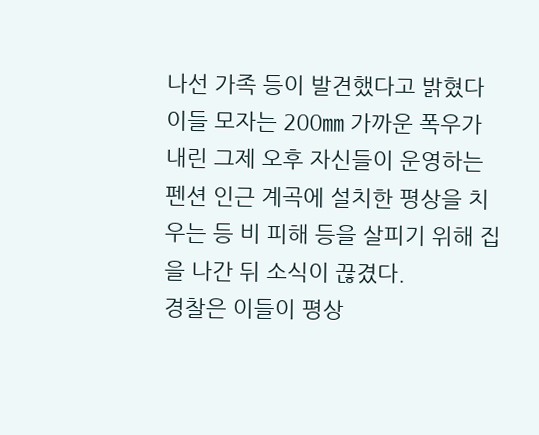나선 가족 등이 발견했다고 밝혔다
이들 모자는 200㎜ 가까운 폭우가 내린 그제 오후 자신들이 운영하는 펜션 인근 계곡에 설치한 평상을 치우는 등 비 피해 등을 살피기 위해 집을 나간 뒤 소식이 끊겼다.
경찰은 이들이 평상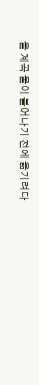을 계곡 물이 불어나기 전에 옮기려다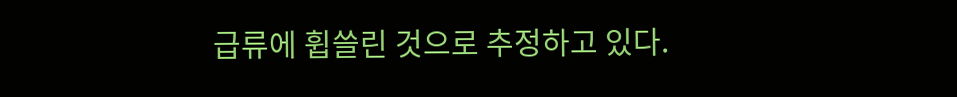급류에 휩쓸린 것으로 추정하고 있다.